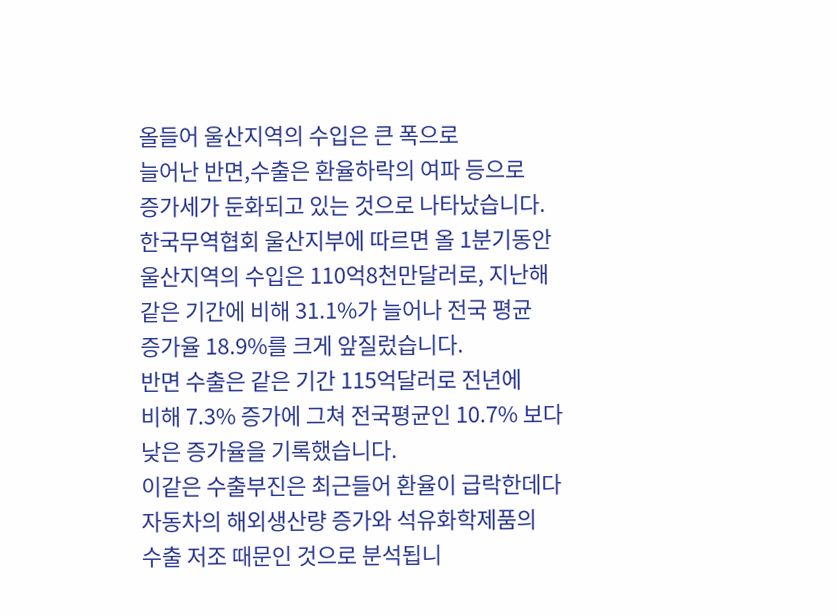올들어 울산지역의 수입은 큰 폭으로
늘어난 반면,수출은 환율하락의 여파 등으로
증가세가 둔화되고 있는 것으로 나타났습니다.
한국무역협회 울산지부에 따르면 올 1분기동안
울산지역의 수입은 110억8천만달러로, 지난해
같은 기간에 비해 31.1%가 늘어나 전국 평균
증가율 18.9%를 크게 앞질렀습니다.
반면 수출은 같은 기간 115억달러로 전년에
비해 7.3% 증가에 그쳐 전국평균인 10.7% 보다
낮은 증가율을 기록했습니다.
이같은 수출부진은 최근들어 환율이 급락한데다
자동차의 해외생산량 증가와 석유화학제품의
수출 저조 때문인 것으로 분석됩니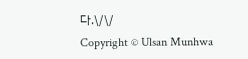다.\/\/
Copyright © Ulsan Munhwa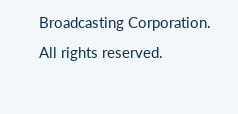Broadcasting Corporation. All rights reserved.